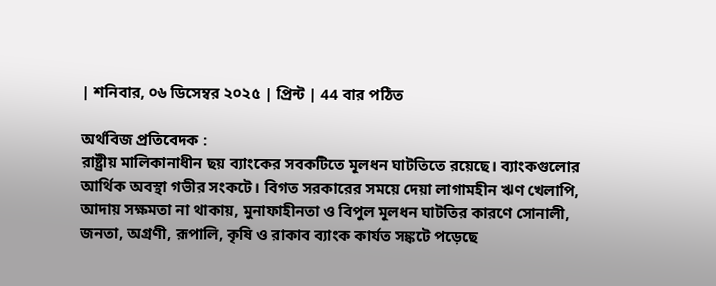| শনিবার, ০৬ ডিসেম্বর ২০২৫ | প্রিন্ট | 44 বার পঠিত

অর্থবিজ প্রতিবেদক :
রাষ্ট্রীয় মালিকানাধীন ছয় ব্যাংকের সবকটিতে মূলধন ঘাটতিতে রয়েছে। ব্যাংকগুলোর আর্থিক অবস্থা গভীর সংকটে। বিগত সরকারের সময়ে দেয়া লাগামহীন ঋণ খেলাপি, আদায় সক্ষমতা না থাকায়, মুনাফাহীনতা ও বিপুল মূলধন ঘাটতির কারণে সোনালী, জনতা, অগ্রণী, রূপালি, কৃষি ও রাকাব ব্যাংক কার্যত সঙ্কটে পড়েছে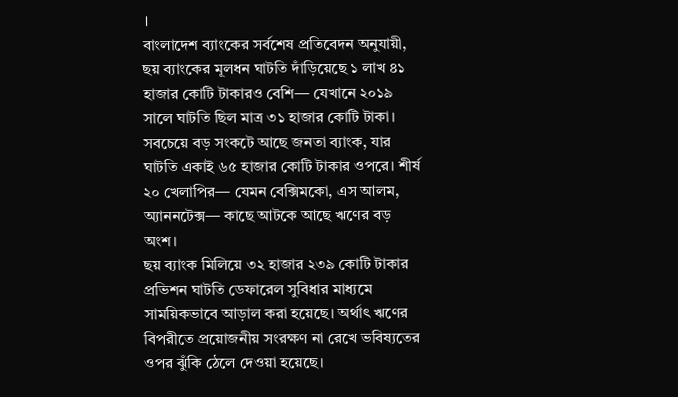।
বাংলাদেশ ব্যাংকের সর্বশেষ প্রতিবেদন অনুযায়ী, ছয় ব্যাংকের মূলধন ঘাটতি দাঁড়িয়েছে ১ লাখ ৪১ হাজার কোটি টাকারও বেশি— যেখানে ২০১৯ সালে ঘাটতি ছিল মাত্র ৩১ হাজার কোটি টাকা। সবচেয়ে বড় সংকটে আছে জনতা ব্যাংক, যার ঘাটতি একাই ৬৫ হাজার কোটি টাকার ওপরে। শীর্ষ ২০ খেলাপির— যেমন বেক্সিমকো, এস আলম, অ্যাননটেক্স— কাছে আটকে আছে ঋণের বড় অংশ।
ছয় ব্যাংক মিলিয়ে ৩২ হাজার ২৩৯ কোটি টাকার প্রভিশন ঘাটতি ডেফারেল সুবিধার মাধ্যমে সাময়িকভাবে আড়াল করা হয়েছে। অর্থাৎ ঋণের বিপরীতে প্রয়োজনীয় সংরক্ষণ না রেখে ভবিষ্যতের ওপর ঝুঁকি ঠেলে দেওয়া হয়েছে।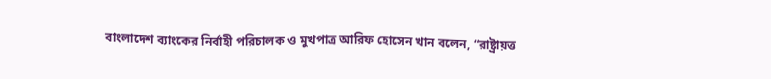বাংলাদেশ ব্যাংকের নির্বাহী পরিচালক ও মুখপাত্র আরিফ হোসেন খান বলেন, “রাষ্ট্রায়ত্ত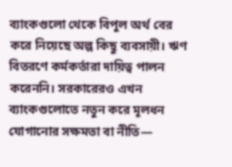ব্যাংকগুলো থেকে বিপুল অর্থ বের করে নিয়েছে অল্প কিছু ব্যবসায়ী। ঋণ বিতরণে কর্মকর্তারা দায়িত্ব পালন করেননি। সরকারেরও এখন ব্যাংকগুলোতে নতুন করে মূলধন যোগানোর সক্ষমতা বা নীতি—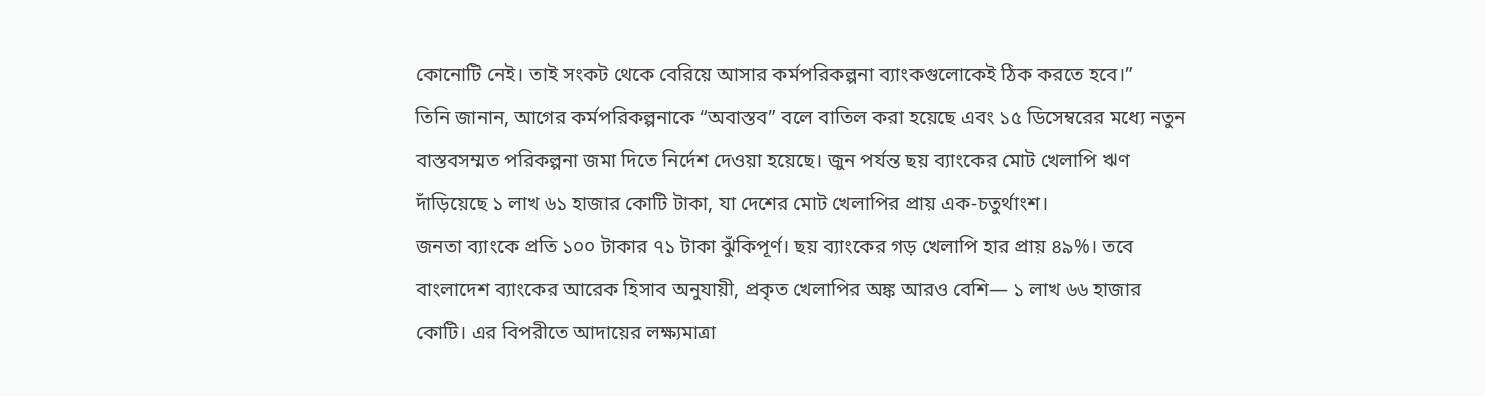কোনোটি নেই। তাই সংকট থেকে বেরিয়ে আসার কর্মপরিকল্পনা ব্যাংকগুলোকেই ঠিক করতে হবে।”
তিনি জানান, আগের কর্মপরিকল্পনাকে “অবাস্তব” বলে বাতিল করা হয়েছে এবং ১৫ ডিসেম্বরের মধ্যে নতুন বাস্তবসম্মত পরিকল্পনা জমা দিতে নির্দেশ দেওয়া হয়েছে। জুন পর্যন্ত ছয় ব্যাংকের মোট খেলাপি ঋণ দাঁড়িয়েছে ১ লাখ ৬১ হাজার কোটি টাকা, যা দেশের মোট খেলাপির প্রায় এক-চতুর্থাংশ।
জনতা ব্যাংকে প্রতি ১০০ টাকার ৭১ টাকা ঝুঁকিপূর্ণ। ছয় ব্যাংকের গড় খেলাপি হার প্রায় ৪৯%। তবে বাংলাদেশ ব্যাংকের আরেক হিসাব অনুযায়ী, প্রকৃত খেলাপির অঙ্ক আরও বেশি— ১ লাখ ৬৬ হাজার কোটি। এর বিপরীতে আদায়ের লক্ষ্যমাত্রা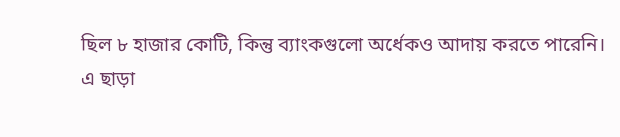ছিল ৮ হাজার কোটি, কিন্তু ব্যাংকগুলো অর্ধেকও আদায় করতে পারেনি।
এ ছাড়া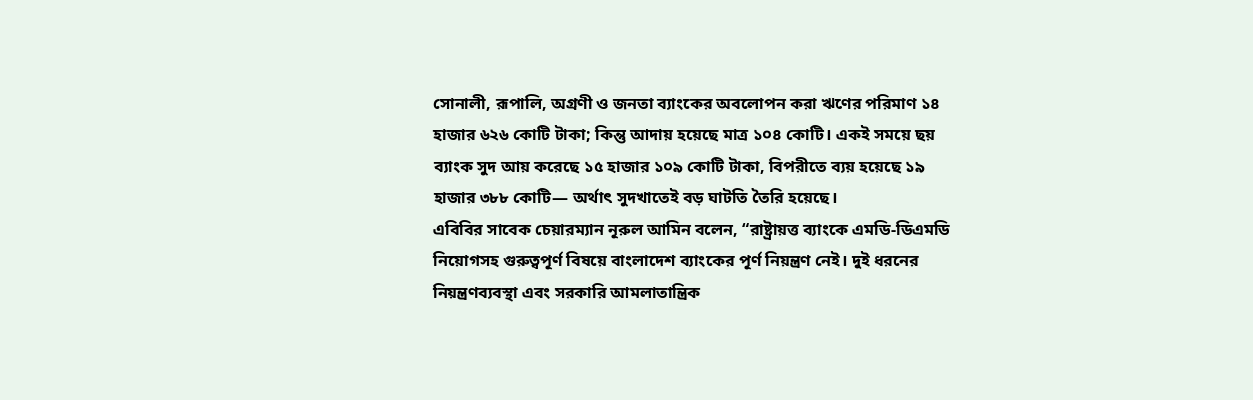সোনালী, রূপালি, অগ্রণী ও জনতা ব্যাংকের অবলোপন করা ঋণের পরিমাণ ১৪ হাজার ৬২৬ কোটি টাকা; কিন্তু আদায় হয়েছে মাত্র ১০৪ কোটি। একই সময়ে ছয় ব্যাংক সুদ আয় করেছে ১৫ হাজার ১০৯ কোটি টাকা, বিপরীতে ব্যয় হয়েছে ১৯ হাজার ৩৮৮ কোটি— অর্থাৎ সুদখাতেই বড় ঘাটতি তৈরি হয়েছে।
এবিবির সাবেক চেয়ারম্যান নূরুল আমিন বলেন, “রাষ্ট্রায়ত্ত ব্যাংকে এমডি-ডিএমডি নিয়োগসহ গুরুত্বপূর্ণ বিষয়ে বাংলাদেশ ব্যাংকের পূর্ণ নিয়ন্ত্রণ নেই। দুই ধরনের নিয়ন্ত্রণব্যবস্থা এবং সরকারি আমলাতান্ত্রিক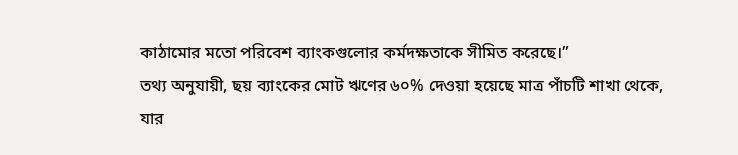কাঠামোর মতো পরিবেশ ব্যাংকগুলোর কর্মদক্ষতাকে সীমিত করেছে।”
তথ্য অনুযায়ী, ছয় ব্যাংকের মোট ঋণের ৬০% দেওয়া হয়েছে মাত্র পাঁচটি শাখা থেকে, যার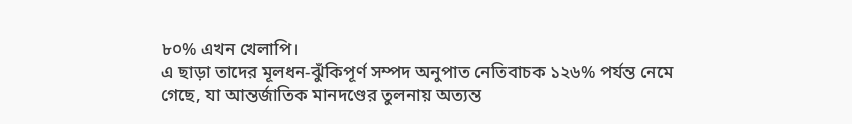৮০% এখন খেলাপি।
এ ছাড়া তাদের মূলধন-ঝুঁকিপূর্ণ সম্পদ অনুপাত নেতিবাচক ১২৬% পর্যন্ত নেমে গেছে, যা আন্তর্জাতিক মানদণ্ডের তুলনায় অত্যন্ত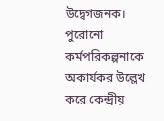উদ্বেগজনক। পুরোনো কর্মপরিকল্পনাকে অকার্যকর উল্লেখ করে কেন্দ্রীয়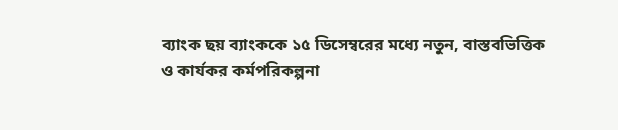ব্যাংক ছয় ব্যাংককে ১৫ ডিসেম্বরের মধ্যে নতুন, বাস্তবভিত্তিক ও কার্যকর কর্মপরিকল্পনা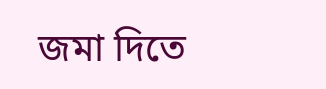জমা দিতে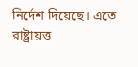নির্দেশ দিয়েছে। এতে রাষ্ট্রায়ত্ত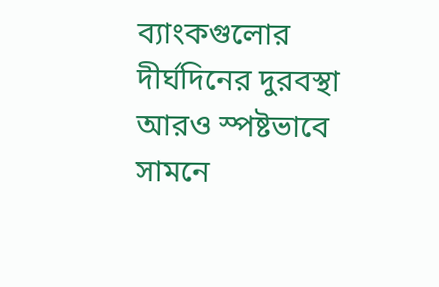ব্যাংকগুলোর দীর্ঘদিনের দুরবস্থা আরও স্পষ্টভাবে সামনে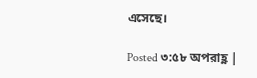এসেছে।

Posted ৩:৫৮ অপরাহ্ণ |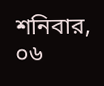শনিবার, ০৬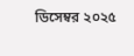ডিসেম্বর ২০২৫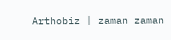Arthobiz | zaman zaman